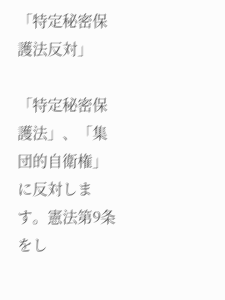「特定秘密保護法反対」

「特定秘密保護法」、「集団的自衛権」に反対します。憲法第9条をし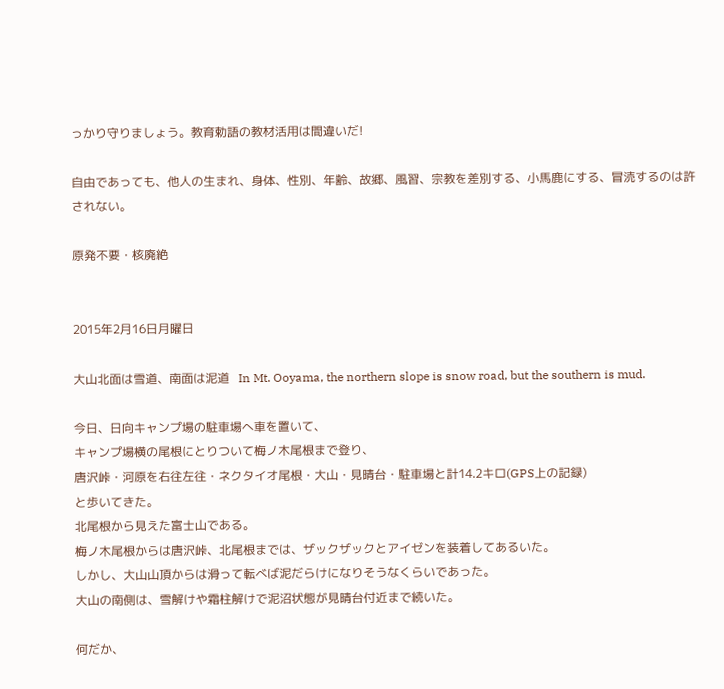っかり守りましょう。教育勅語の教材活用は間違いだ!

自由であっても、他人の生まれ、身体、性別、年齢、故郷、風習、宗教を差別する、小馬鹿にする、冒涜するのは許されない。

原発不要・核廃絶


2015年2月16日月曜日

大山北面は雪道、南面は泥道   In Mt. Ooyama, the northern slope is snow road, but the southern is mud.

今日、日向キャンプ場の駐車場へ車を置いて、
キャンプ場横の尾根にとりついて梅ノ木尾根まで登り、
唐沢峠・河原を右往左往・ネクタイオ尾根・大山・見晴台・駐車場と計14.2キロ(GPS上の記録)
と歩いてきた。
北尾根から見えた富士山である。
梅ノ木尾根からは唐沢峠、北尾根までは、ザックザックとアイゼンを装着してあるいた。
しかし、大山山頂からは滑って転べば泥だらけになりそうなくらいであった。
大山の南側は、雪解けや霜柱解けで泥沼状態が見晴台付近まで続いた。

何だか、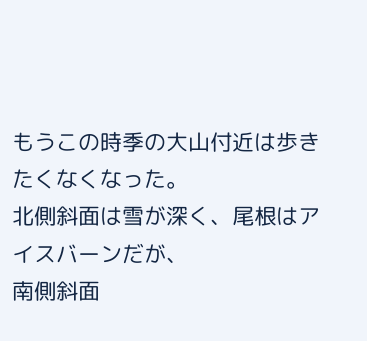もうこの時季の大山付近は歩きたくなくなった。
北側斜面は雪が深く、尾根はアイスバーンだが、
南側斜面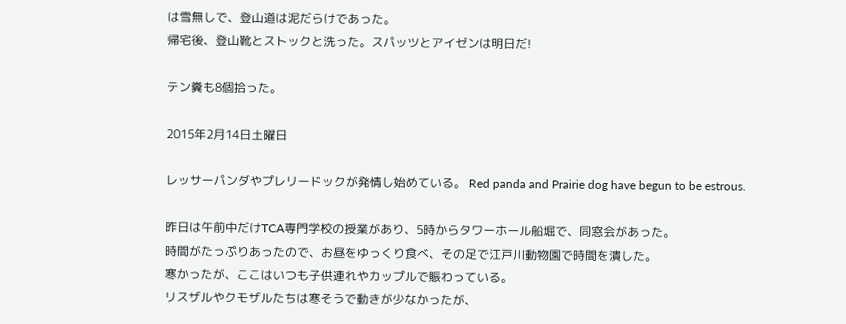は雪無しで、登山道は泥だらけであった。
帰宅後、登山靴とストックと洗った。スパッツとアイゼンは明日だ!

テン糞も8個拾った。

2015年2月14日土曜日

レッサーパンダやプレリードックが発情し始めている。 Red panda and Prairie dog have begun to be estrous.

昨日は午前中だけTCA専門学校の授業があり、5時からタワーホール船堀で、同窓会があった。
時間がたっぷりあったので、お昼をゆっくり食べ、その足で江戸川動物園で時間を潰した。
寒かったが、ここはいつも子供連れやカップルで賑わっている。
リスザルやクモザルたちは寒そうで動きが少なかったが、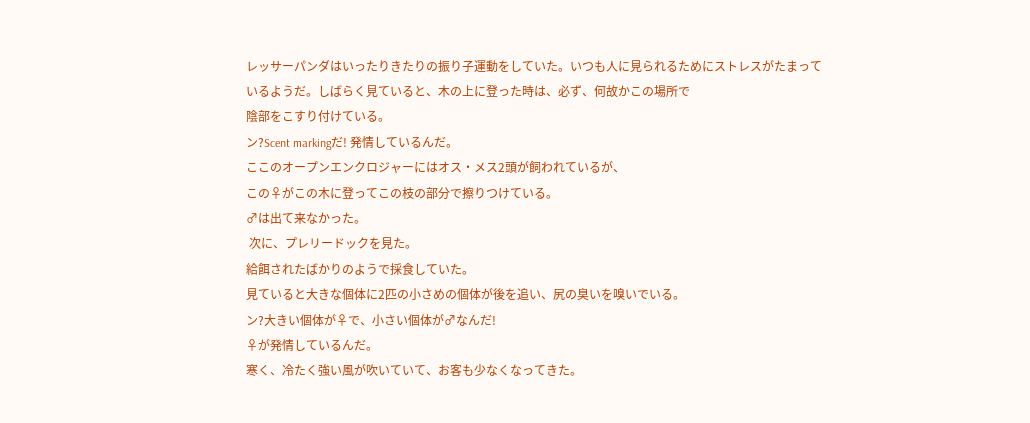レッサーパンダはいったりきたりの振り子運動をしていた。いつも人に見られるためにストレスがたまっているようだ。しばらく見ていると、木の上に登った時は、必ず、何故かこの場所で
陰部をこすり付けている。
ン?Scent markingだ! 発情しているんだ。
ここのオープンエンクロジャーにはオス・メス2頭が飼われているが、
この♀がこの木に登ってこの枝の部分で擦りつけている。
♂は出て来なかった。
 次に、プレリードックを見た。
給餌されたばかりのようで採食していた。
見ていると大きな個体に2匹の小さめの個体が後を追い、尻の臭いを嗅いでいる。
ン?大きい個体が♀で、小さい個体が♂なんだ!
♀が発情しているんだ。
寒く、冷たく強い風が吹いていて、お客も少なくなってきた。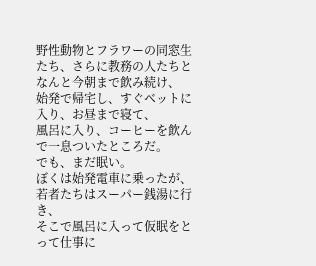野性動物とフラワーの同窓生たち、さらに教務の人たちとなんと今朝まで飲み続け、
始発で帰宅し、すぐベットに入り、お昼まで寝て、
風呂に入り、コーヒーを飲んで一息ついたところだ。
でも、まだ眠い。
ぼくは始発電車に乗ったが、若者たちはスーパー銭湯に行き、
そこで風呂に入って仮眠をとって仕事に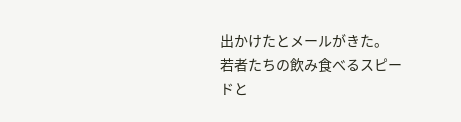出かけたとメールがきた。
若者たちの飲み食べるスピードと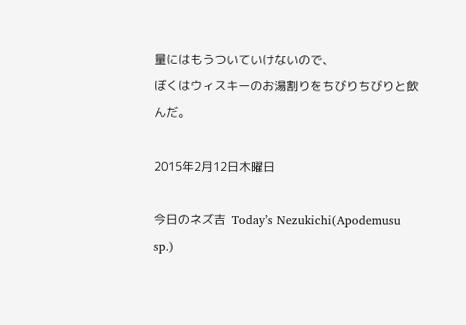量にはもうついていけないので、
ぼくはウィスキーのお湯割りをちびりちびりと飲んだ。

2015年2月12日木曜日

今日のネズ吉  Today’s Nezukichi(Apodemusu sp.)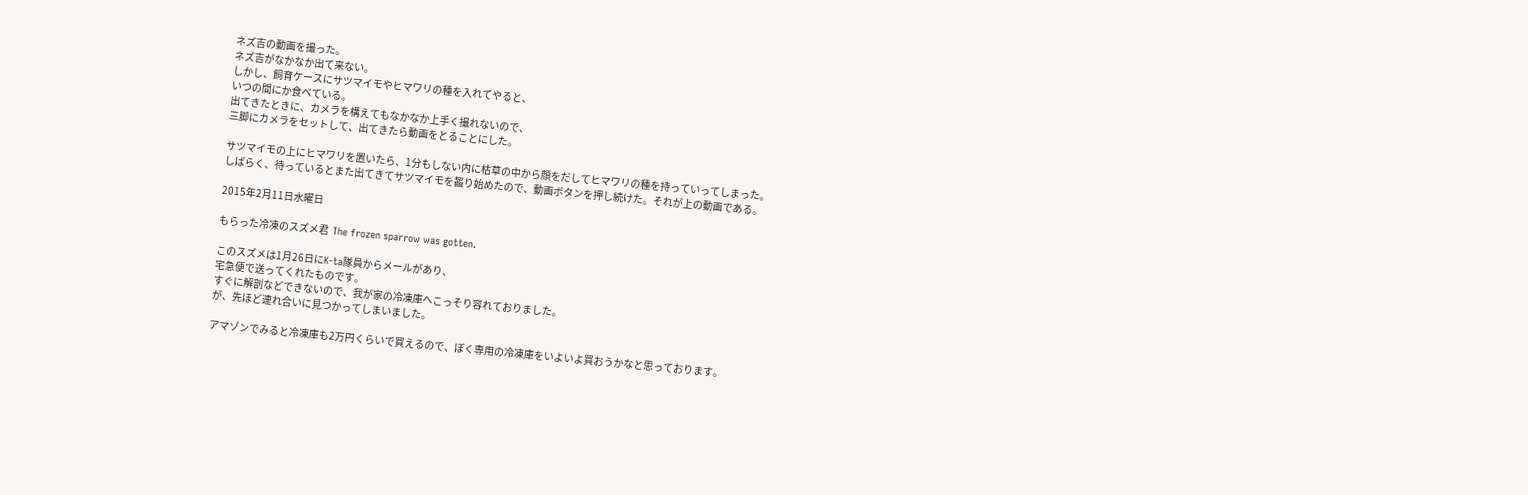ネズ吉の動画を撮った。
ネズ吉がなかなか出て来ない。
しかし、飼育ケースにサツマイモやヒマワリの種を入れてやると、
いつの間にか食べている。
出てきたときに、カメラを構えてもなかなか上手く撮れないので、
三脚にカメラをセットして、出てきたら動画をとることにした。

サツマイモの上にヒマワリを置いたら、1分もしない内に枯草の中から顔をだしてヒマワリの種を持っていってしまった。
しばらく、待っているとまた出てきてサツマイモを齧り始めたので、動画ボタンを押し続けた。それが上の動画である。

2015年2月11日水曜日

もらった冷凍のスズメ君  The frozen sparrow was gotten.

このスズメは1月26日にK-ta隊員からメールがあり、
宅急便で送ってくれたものです。
すぐに解剖などできないので、我が家の冷凍庫へこっそり容れておりました。
が、先ほど連れ合いに見つかってしまいました。

アマゾンでみると冷凍庫も2万円くらいで買えるので、ぼく専用の冷凍庫をいよいよ買おうかなと思っております。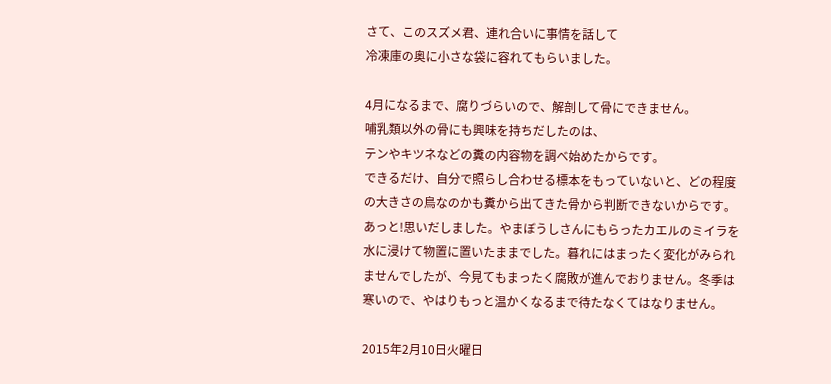さて、このスズメ君、連れ合いに事情を話して
冷凍庫の奥に小さな袋に容れてもらいました。

4月になるまで、腐りづらいので、解剖して骨にできません。
哺乳類以外の骨にも興味を持ちだしたのは、
テンやキツネなどの糞の内容物を調べ始めたからです。
できるだけ、自分で照らし合わせる標本をもっていないと、どの程度の大きさの鳥なのかも糞から出てきた骨から判断できないからです。
あっと!思いだしました。やまぼうしさんにもらったカエルのミイラを水に浸けて物置に置いたままでした。暮れにはまったく変化がみられませんでしたが、今見てもまったく腐敗が進んでおりません。冬季は寒いので、やはりもっと温かくなるまで待たなくてはなりません。

2015年2月10日火曜日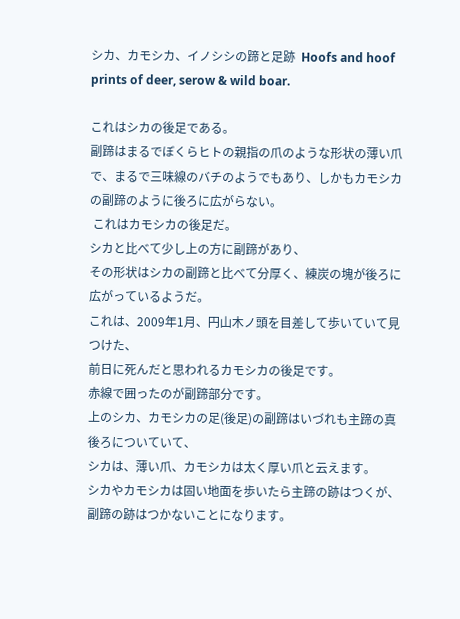シカ、カモシカ、イノシシの蹄と足跡  Hoofs and hoof prints of deer, serow & wild boar.

これはシカの後足である。
副蹄はまるでぼくらヒトの親指の爪のような形状の薄い爪で、まるで三味線のバチのようでもあり、しかもカモシカの副蹄のように後ろに広がらない。
 これはカモシカの後足だ。
シカと比べて少し上の方に副蹄があり、
その形状はシカの副蹄と比べて分厚く、練炭の塊が後ろに広がっているようだ。
これは、2009年1月、円山木ノ頭を目差して歩いていて見つけた、
前日に死んだと思われるカモシカの後足です。
赤線で囲ったのが副蹄部分です。
上のシカ、カモシカの足(後足)の副蹄はいづれも主蹄の真後ろについていて、
シカは、薄い爪、カモシカは太く厚い爪と云えます。
シカやカモシカは固い地面を歩いたら主蹄の跡はつくが、副蹄の跡はつかないことになります。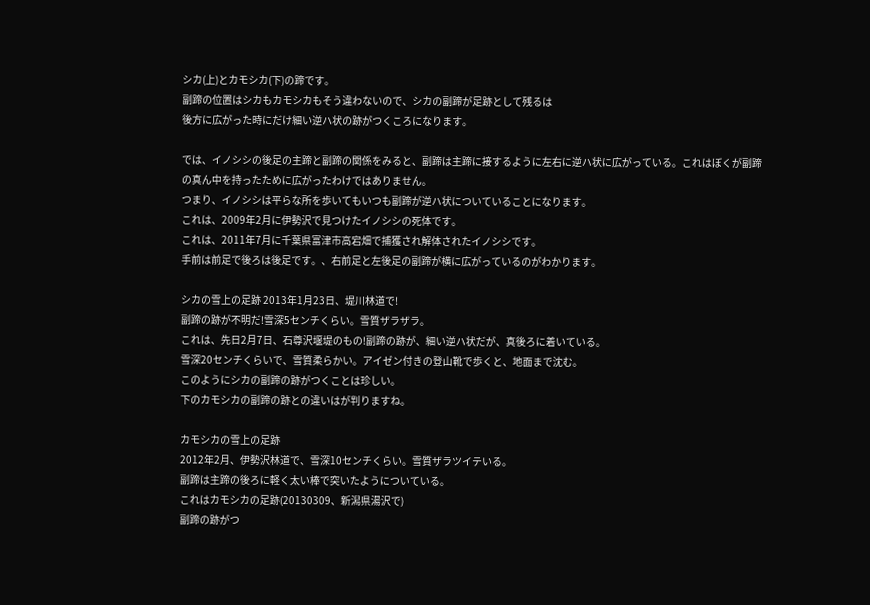シカ(上)とカモシカ(下)の蹄です。
副蹄の位置はシカもカモシカもそう違わないので、シカの副蹄が足跡として残るは
後方に広がった時にだけ細い逆ハ状の跡がつくころになります。

では、イノシシの後足の主蹄と副蹄の関係をみると、副蹄は主蹄に接するように左右に逆ハ状に広がっている。これはぼくが副蹄の真ん中を持ったために広がったわけではありません。
つまり、イノシシは平らな所を歩いてもいつも副蹄が逆ハ状についていることになります。
これは、2009年2月に伊勢沢で見つけたイノシシの死体です。
これは、2011年7月に千葉県富津市高宕畑で捕獲され解体されたイノシシです。
手前は前足で後ろは後足です。、右前足と左後足の副蹄が横に広がっているのがわかります。

シカの雪上の足跡 2013年1月23日、堤川林道で!
副蹄の跡が不明だ!雪深5センチくらい。雪質ザラザラ。
これは、先日2月7日、石尊沢堰堤のもの!副蹄の跡が、細い逆ハ状だが、真後ろに着いている。
雪深20センチくらいで、雪質柔らかい。アイゼン付きの登山靴で歩くと、地面まで沈む。
このようにシカの副蹄の跡がつくことは珍しい。
下のカモシカの副蹄の跡との違いはが判りますね。

カモシカの雪上の足跡
2012年2月、伊勢沢林道で、雪深10センチくらい。雪質ザラツイテいる。
副蹄は主蹄の後ろに軽く太い棒で突いたようについている。
これはカモシカの足跡(20130309、新潟県湯沢で)
副蹄の跡がつ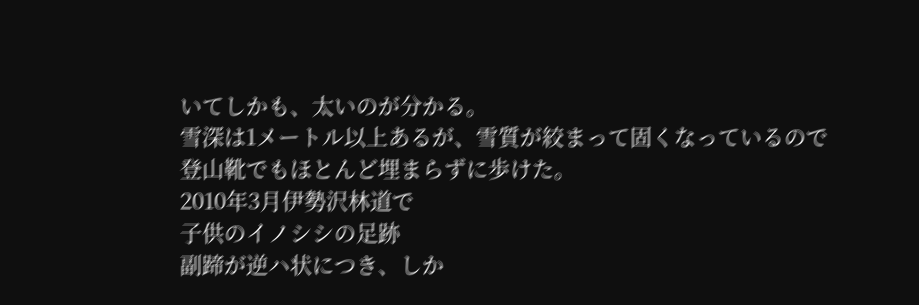いてしかも、太いのが分かる。
雪深は1メートル以上あるが、雪質が絞まって固くなっているので
登山靴でもほとんど埋まらずに歩けた。
2010年3月伊勢沢林道で
子供のイノシシの足跡
副蹄が逆ハ状につき、しか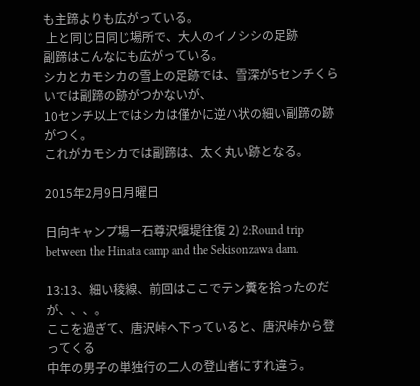も主蹄よりも広がっている。
 上と同じ日同じ場所で、大人のイノシシの足跡
副蹄はこんなにも広がっている。
シカとカモシカの雪上の足跡では、雪深が5センチくらいでは副蹄の跡がつかないが、
10センチ以上ではシカは僅かに逆ハ状の細い副蹄の跡がつく。
これがカモシカでは副蹄は、太く丸い跡となる。

2015年2月9日月曜日

日向キャンプ場ー石尊沢堰堤往復 2) 2:Round trip between the Hinata camp and the Sekisonzawa dam.

13:13、細い稜線、前回はここでテン糞を拾ったのだが、、、。
ここを過ぎて、唐沢峠へ下っていると、唐沢峠から登ってくる
中年の男子の単独行の二人の登山者にすれ違う。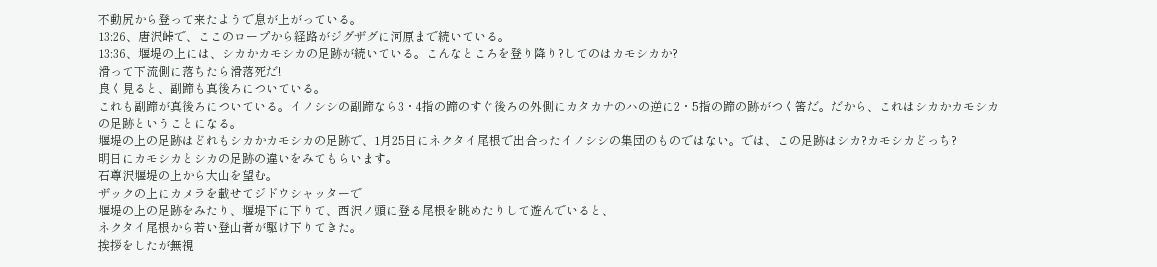不動尻から登って来たようで息が上がっている。
13:26、唐沢峠で、ここのロープから経路がジグザグに河原まで続いている。
13:36、堰堤の上には、シカかカモシカの足跡が続いている。こんなところを登り降り?してのはカモシカか?
滑って下流側に落ちたら滑落死だ!
良く見ると、副蹄も真後ろについている。
これも副蹄が真後ろについている。イノシシの副蹄なら3・4指の蹄のすぐ後ろの外側にカタカナのハの逆に2・5指の蹄の跡がつく筈だ。だから、これはシカかカモシカの足跡ということになる。
堰堤の上の足跡はどれもシカかカモシカの足跡で、1月25日にネクタイ尾根で出合ったイノシシの集団のものではない。では、この足跡はシカ?カモシカどっち?
明日にカモシカとシカの足跡の違いをみてもらいます。
石尊沢堰堤の上から大山を望む。
ザックの上にカメラを載せてジドウシャッターで
堰堤の上の足跡をみたり、堰堤下に下りて、西沢ノ頭に登る尾根を眺めたりして遊んでいると、
ネクタイ尾根から若い登山者が駆け下りてきた。
挨拶をしたが無視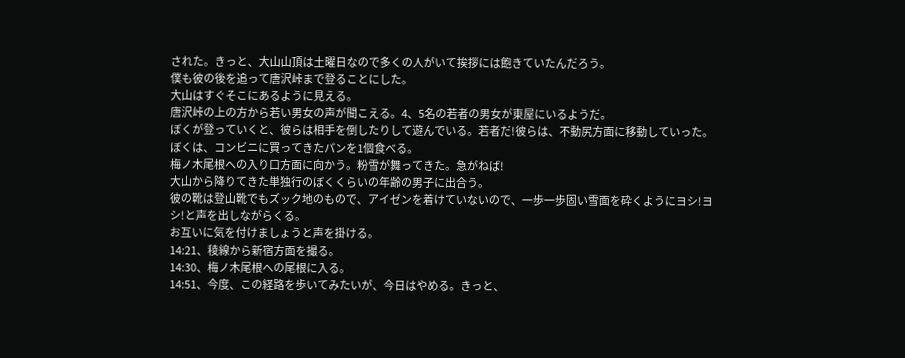された。きっと、大山山頂は土曜日なので多くの人がいて挨拶には飽きていたんだろう。
僕も彼の後を追って唐沢峠まで登ることにした。
大山はすぐそこにあるように見える。
唐沢峠の上の方から若い男女の声が聞こえる。4、5名の若者の男女が東屋にいるようだ。
ぼくが登っていくと、彼らは相手を倒したりして遊んでいる。若者だ!彼らは、不動尻方面に移動していった。ぼくは、コンビニに買ってきたパンを1個食べる。
梅ノ木尾根への入り口方面に向かう。粉雪が舞ってきた。急がねば!
大山から降りてきた単独行のぼくくらいの年齢の男子に出合う。
彼の靴は登山靴でもズック地のもので、アイゼンを着けていないので、一歩一歩固い雪面を砕くようにヨシ!ヨシ!と声を出しながらくる。
お互いに気を付けましょうと声を掛ける。
14:21、稜線から新宿方面を撮る。
14:30、梅ノ木尾根への尾根に入る。
14:51、今度、この経路を歩いてみたいが、今日はやめる。きっと、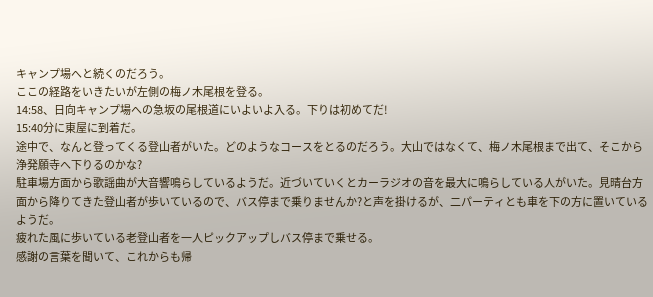キャンプ場へと続くのだろう。
ここの経路をいきたいが左側の梅ノ木尾根を登る。
14:58、日向キャンプ場への急坂の尾根道にいよいよ入る。下りは初めてだ!
15:40分に東屋に到着だ。
途中で、なんと登ってくる登山者がいた。どのようなコースをとるのだろう。大山ではなくて、梅ノ木尾根まで出て、そこから浄発願寺へ下りるのかな?
駐車場方面から歌謡曲が大音響鳴らしているようだ。近づいていくとカーラジオの音を最大に鳴らしている人がいた。見晴台方面から降りてきた登山者が歩いているので、バス停まで乗りませんか?と声を掛けるが、二パーティとも車を下の方に置いているようだ。
疲れた風に歩いている老登山者を一人ピックアップしバス停まで乗せる。
感謝の言葉を聞いて、これからも帰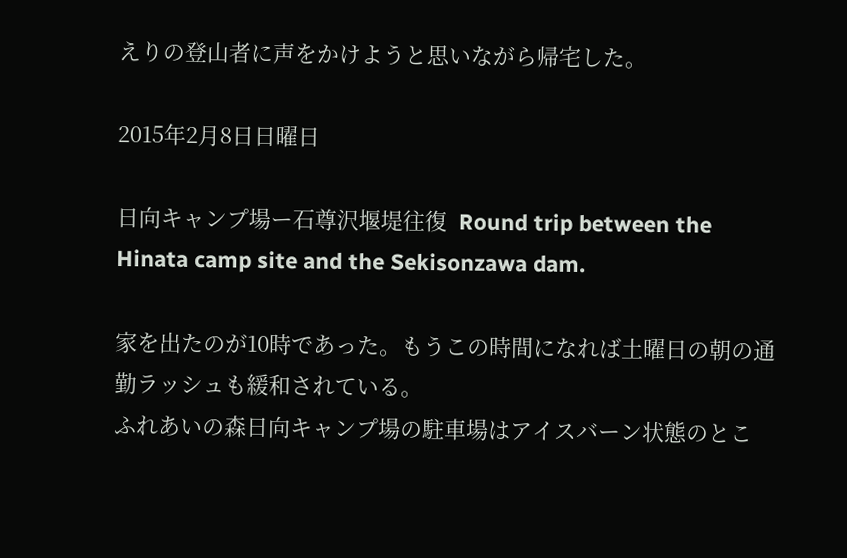えりの登山者に声をかけようと思いながら帰宅した。

2015年2月8日日曜日

日向キャンプ場ー石尊沢堰堤往復  Round trip between the Hinata camp site and the Sekisonzawa dam.

家を出たのが10時であった。もうこの時間になれば土曜日の朝の通勤ラッシュも緩和されている。
ふれあいの森日向キャンプ場の駐車場はアイスバーン状態のとこ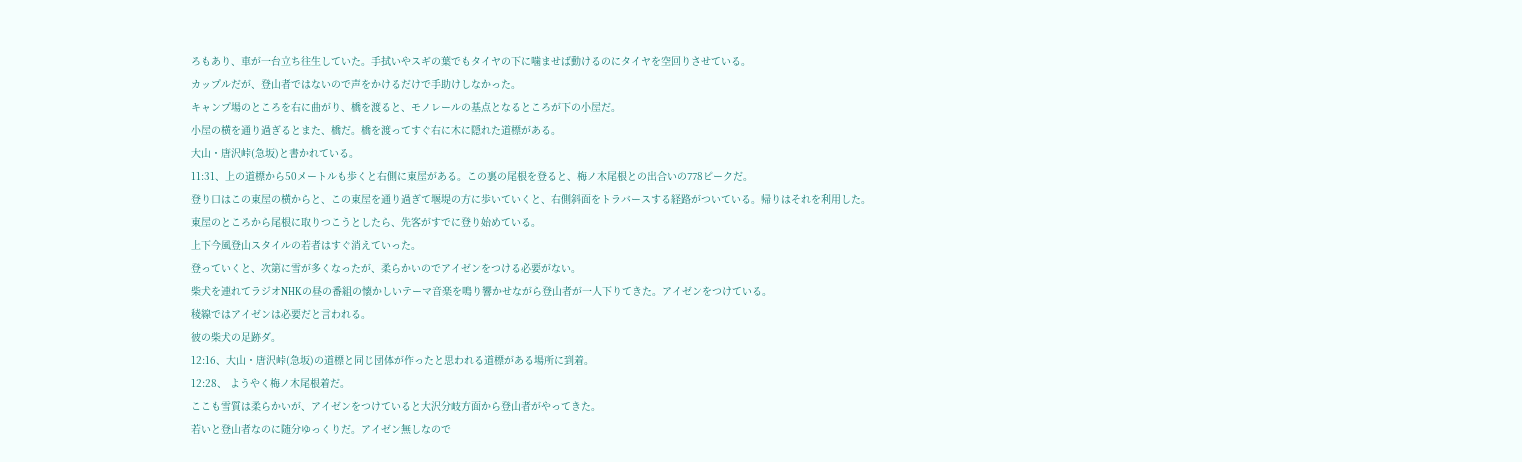ろもあり、車が一台立ち往生していた。手拭いやスギの葉でもタイヤの下に噛ませば動けるのにタイヤを空回りさせている。
カップルだが、登山者ではないので声をかけるだけで手助けしなかった。
キャンプ場のところを右に曲がり、橋を渡ると、モノレールの基点となるところが下の小屋だ。
小屋の横を通り過ぎるとまた、橋だ。橋を渡ってすぐ右に木に隠れた道標がある。
大山・唐沢峠(急坂)と書かれている。
11:31、上の道標から50メートルも歩くと右側に東屋がある。この裏の尾根を登ると、梅ノ木尾根との出合いの778ピークだ。
登り口はこの東屋の横からと、この東屋を通り過ぎて堰堤の方に歩いていくと、右側斜面をトラバースする経路がついている。帰りはそれを利用した。
東屋のところから尾根に取りつこうとしたら、先客がすでに登り始めている。
上下今風登山スタイルの若者はすぐ消えていった。
登っていくと、次第に雪が多くなったが、柔らかいのでアイゼンをつける必要がない。
柴犬を連れてラジオNHKの昼の番組の懐かしいテーマ音楽を鳴り響かせながら登山者が一人下りてきた。アイゼンをつけている。
稜線ではアイゼンは必要だと言われる。
彼の柴犬の足跡ダ。
12:16、大山・唐沢峠(急坂)の道標と同じ団体が作ったと思われる道標がある場所に到着。
12:28、 ようやく梅ノ木尾根着だ。
ここも雪質は柔らかいが、アイゼンをつけていると大沢分岐方面から登山者がやってきた。
若いと登山者なのに随分ゆっくりだ。アイゼン無しなので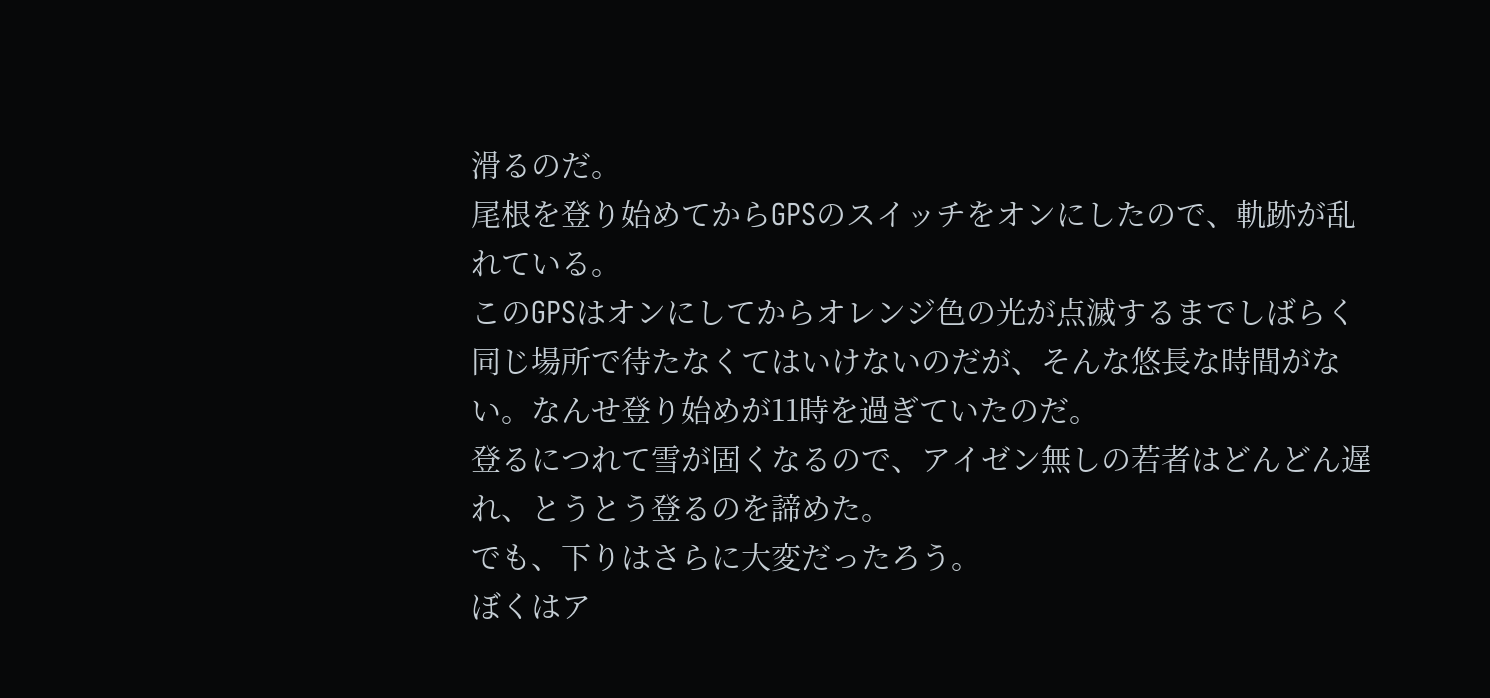滑るのだ。
尾根を登り始めてからGPSのスイッチをオンにしたので、軌跡が乱れている。
このGPSはオンにしてからオレンジ色の光が点滅するまでしばらく同じ場所で待たなくてはいけないのだが、そんな悠長な時間がない。なんせ登り始めが11時を過ぎていたのだ。
登るにつれて雪が固くなるので、アイゼン無しの若者はどんどん遅れ、とうとう登るのを諦めた。
でも、下りはさらに大変だったろう。
ぼくはア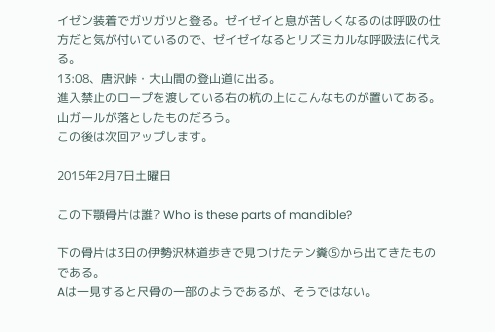イゼン装着でガツガツと登る。ゼイゼイと息が苦しくなるのは呼吸の仕方だと気が付いているので、ゼイゼイなるとリズミカルな呼吸法に代える。
13:08、唐沢峠・大山間の登山道に出る。
進入禁止のロープを渡している右の杭の上にこんなものが置いてある。
山ガールが落としたものだろう。
この後は次回アップします。

2015年2月7日土曜日

この下顎骨片は誰? Who is these parts of mandible?

下の骨片は3日の伊勢沢林道歩きで見つけたテン糞⑤から出てきたものである。
Aは一見すると尺骨の一部のようであるが、そうではない。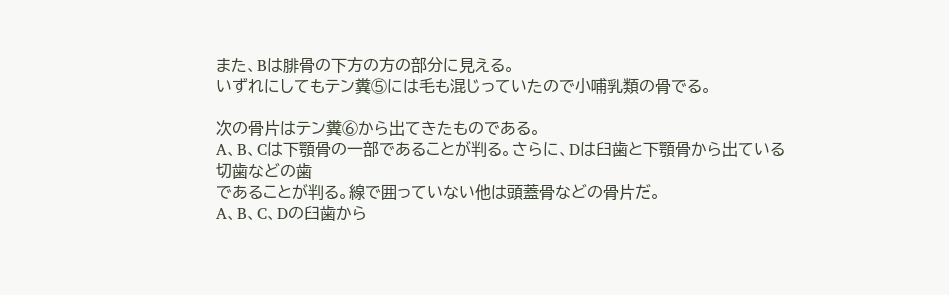また、Bは腓骨の下方の方の部分に見える。
いずれにしてもテン糞⑤には毛も混じっていたので小哺乳類の骨でる。

次の骨片はテン糞⑥から出てきたものである。
A、B、Cは下顎骨の一部であることが判る。さらに、Dは臼歯と下顎骨から出ている切歯などの歯
であることが判る。線で囲っていない他は頭蓋骨などの骨片だ。
A、B、C、Dの臼歯から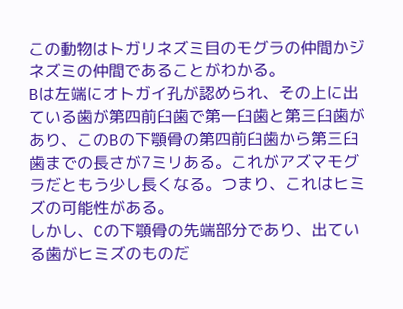この動物はトガリネズミ目のモグラの仲間かジネズミの仲間であることがわかる。
Bは左端にオトガイ孔が認められ、その上に出ている歯が第四前臼歯で第一臼歯と第三臼歯があり、このBの下顎骨の第四前臼歯から第三臼歯までの長さが7ミリある。これがアズマモグラだともう少し長くなる。つまり、これはヒミズの可能性がある。
しかし、Cの下顎骨の先端部分であり、出ている歯がヒミズのものだ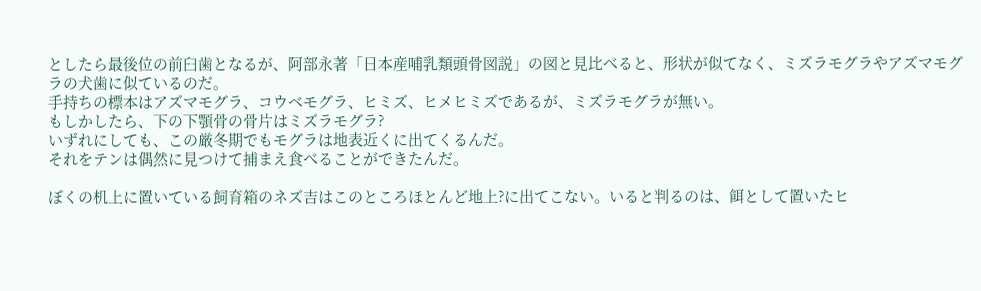としたら最後位の前臼歯となるが、阿部永著「日本産哺乳類頭骨図説」の図と見比べると、形状が似てなく、ミズラモグラやアズマモグラの犬歯に似ているのだ。
手持ちの標本はアズマモグラ、コウベモグラ、ヒミズ、ヒメヒミズであるが、ミズラモグラが無い。
もしかしたら、下の下顎骨の骨片はミズラモグラ?
いずれにしても、この厳冬期でもモグラは地表近くに出てくるんだ。
それをテンは偶然に見つけて捕まえ食べることができたんだ。

ぼくの机上に置いている飼育箱のネズ吉はこのところほとんど地上?に出てこない。いると判るのは、餌として置いたヒ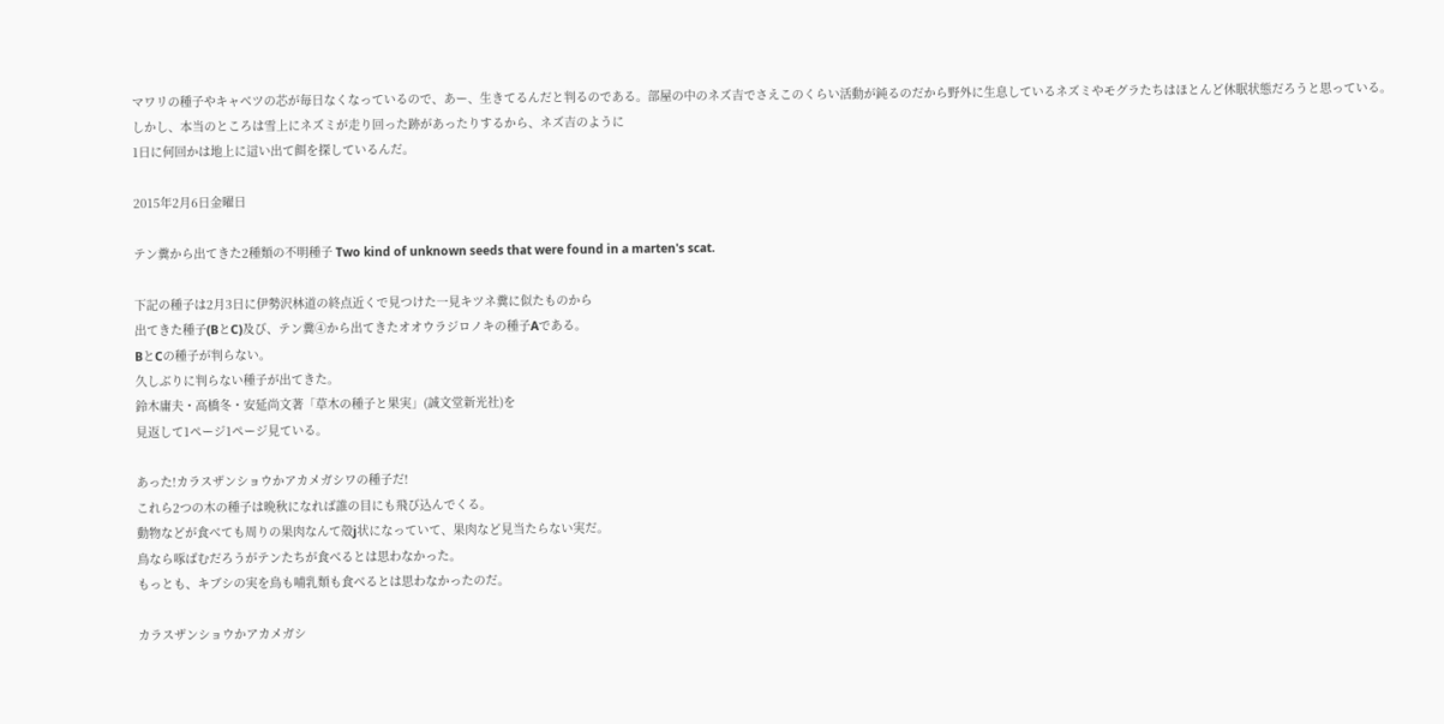マワリの種子やキャベツの芯が毎日なくなっているので、あー、生きてるんだと判るのである。部屋の中のネズ吉でさえこのくらい活動が鈍るのだから野外に生息しているネズミやモグラたちはほとんど休眠状態だろうと思っている。
しかし、本当のところは雪上にネズミが走り回った跡があったりするから、ネズ吉のように
1日に何回かは地上に這い出て餌を探しているんだ。

2015年2月6日金曜日

テン糞から出てきた2種類の不明種子 Two kind of unknown seeds that were found in a marten's scat.

下記の種子は2月3日に伊勢沢林道の終点近くで見つけた一見キツネ糞に似たものから
出てきた種子(BとC)及び、テン糞④から出てきたオオウラジロノキの種子Aである。
BとCの種子が判らない。
久しぶりに判らない種子が出てきた。
鈴木庸夫・高橋冬・安延尚文著「草木の種子と果実」(誠文堂新光社)を
見返して1ページ1ページ見ている。

あった!カラスザンショウかアカメガシワの種子だ!
これら2つの木の種子は晩秋になれば誰の目にも飛び込んでくる。
動物などが食べても周りの果肉なんて殻j状になっていて、果肉など見当たらない実だ。
鳥なら啄ばむだろうがテンたちが食べるとは思わなかった。
もっとも、キブシの実を鳥も哺乳類も食べるとは思わなかったのだ。

カラスザンショウかアカメガシ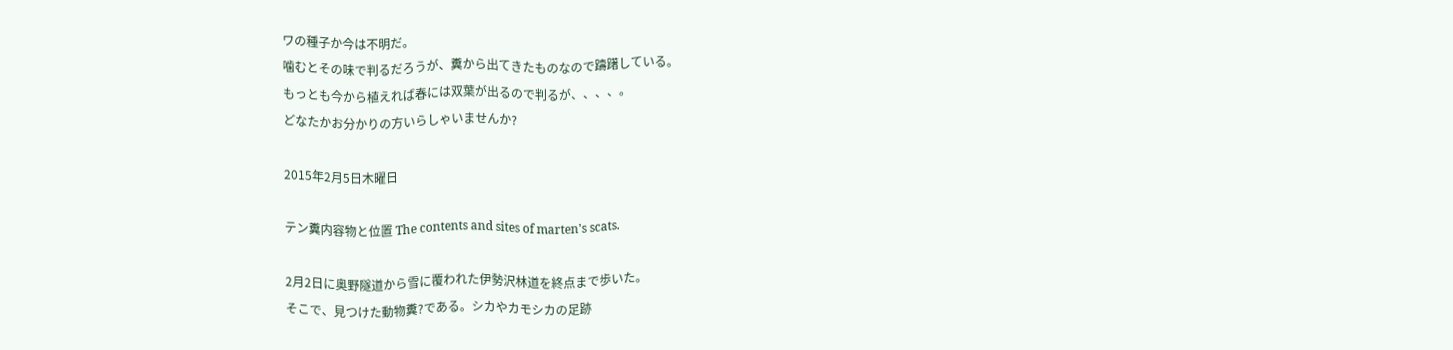ワの種子か今は不明だ。
噛むとその味で判るだろうが、糞から出てきたものなので躊躇している。
もっとも今から植えれば春には双葉が出るので判るが、、、、。
どなたかお分かりの方いらしゃいませんか?

2015年2月5日木曜日

テン糞内容物と位置 The contents and sites of marten's scats.

2月2日に奥野隧道から雪に覆われた伊勢沢林道を終点まで歩いた。
そこで、見つけた動物糞?である。シカやカモシカの足跡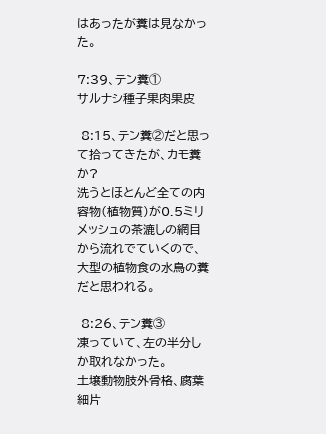はあったが糞は見なかった。

7:39、テン糞①
サルナシ種子果肉果皮

 8:15、テン糞②だと思って拾ってきたが、カモ糞か?
洗うとほとんど全ての内容物(植物質)が0.5ミリメッシュの茶漉しの網目から流れでていくので、
大型の植物食の水鳥の糞だと思われる。

 8:26、テン糞③
凍っていて、左の半分しか取れなかった。
土壌動物肢外骨格、腐葉細片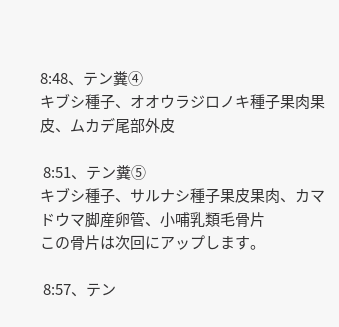8:48、テン糞④
キブシ種子、オオウラジロノキ種子果肉果皮、ムカデ尾部外皮

 8:51、テン糞⑤
キブシ種子、サルナシ種子果皮果肉、カマドウマ脚産卵管、小哺乳類毛骨片
この骨片は次回にアップします。

 8:57、テン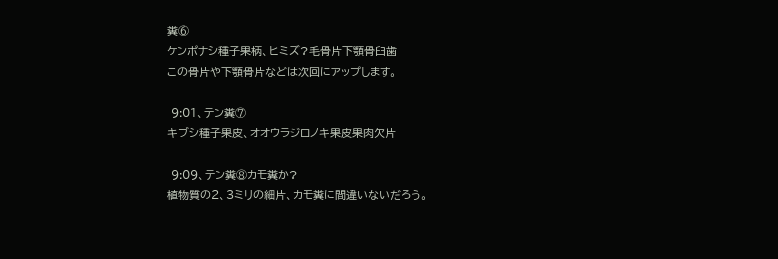糞⑥
ケンポナシ種子果柄、ヒミズ?毛骨片下顎骨臼歯
この骨片や下顎骨片などは次回にアップします。

 9:01、テン糞⑦
キブシ種子果皮、オオウラジロノキ果皮果肉欠片

 9:09、テン糞⑧カモ糞か?
植物質の2、3ミリの細片、カモ糞に間違いないだろう。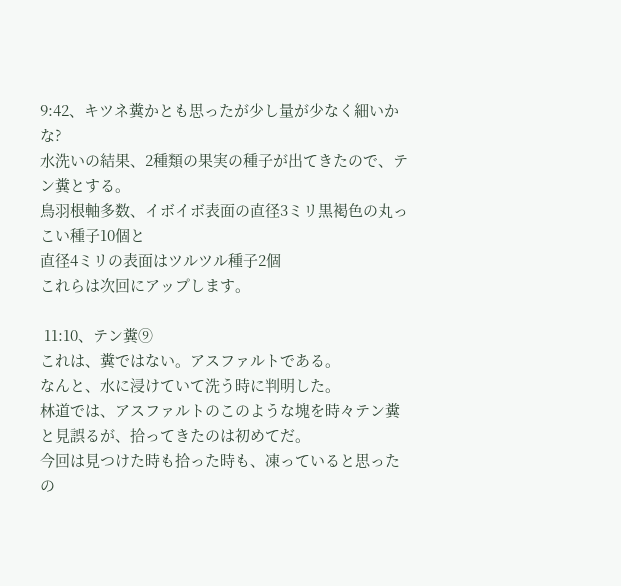9:42、キツネ糞かとも思ったが少し量が少なく細いかな?
水洗いの結果、2種類の果実の種子が出てきたので、テン糞とする。
鳥羽根軸多数、イボイボ表面の直径3ミリ黒褐色の丸っこい種子10個と
直径4ミリの表面はツルツル種子2個
これらは次回にアップします。

 11:10、テン糞⑨
これは、糞ではない。アスファルトである。
なんと、水に浸けていて洗う時に判明した。
林道では、アスファルトのこのような塊を時々テン糞と見誤るが、拾ってきたのは初めてだ。
今回は見つけた時も拾った時も、凍っていると思ったの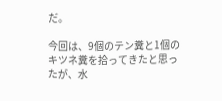だ。

今回は、9個のテン糞と1個のキツネ糞を拾ってきたと思ったが、水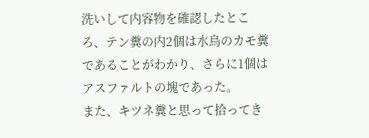洗いして内容物を確認したところ、テン糞の内2個は水鳥のカモ糞であることがわかり、さらに1個はアスファルトの塊であった。
また、キツネ糞と思って拾ってき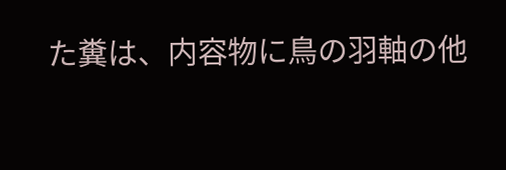た糞は、内容物に鳥の羽軸の他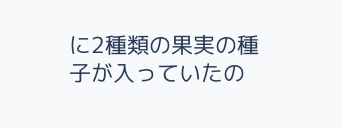に2種類の果実の種子が入っていたの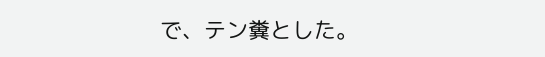で、テン糞とした。